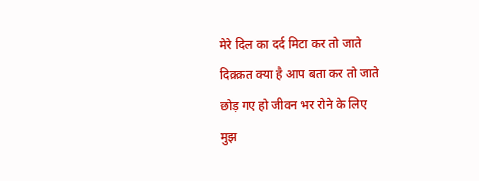मेरे दिल का दर्द मिटा कर तो जाते
दिक़्क़त क्या है आप बता कर तो जाते
छोड़ गए हो जीवन भर रोने के लिए
मुझ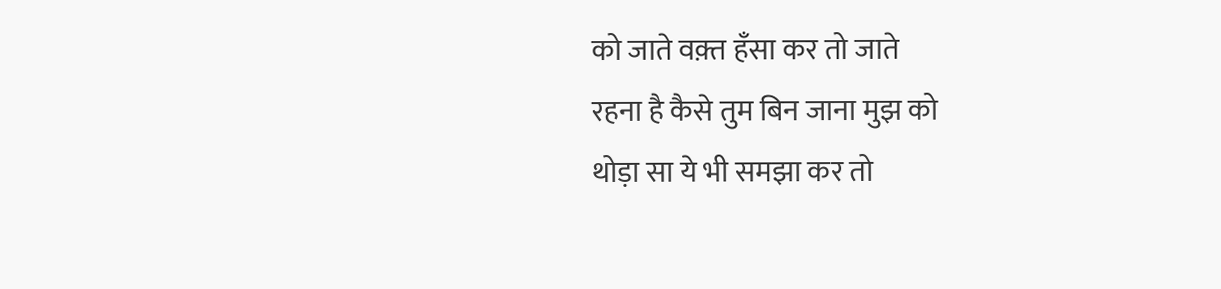को जाते वक़्त हँसा कर तो जाते
रहना है कैसे तुम बिन जाना मुझ को
थोड़ा सा ये भी समझा कर तो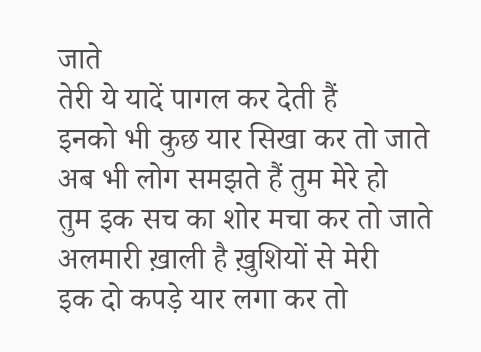जाते
तेरी ये यादें पागल कर देती हैं
इनको भी कुछ यार सिखा कर तो जाते
अब भी लोग समझते हैं तुम मेरे हो
तुम इक सच का शोर मचा कर तो जाते
अलमारी ख़ाली है ख़ुशियों से मेरी
इक दो कपड़े यार लगा कर तो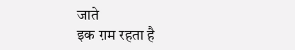जाते
इक ग़म रहता है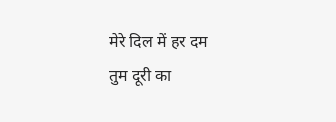मेरे दिल में हर दम
तुम दूरी का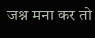जश्न मना कर तो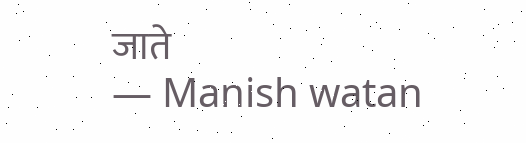जाते
— Manish watan